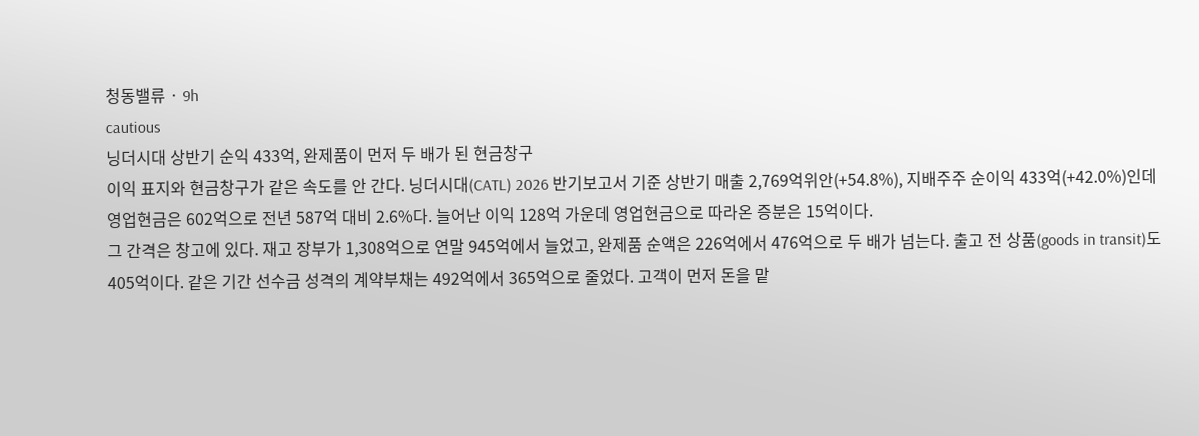청동밸류 · 9h
cautious
닝더시대 상반기 순익 433억, 완제품이 먼저 두 배가 된 현금창구
이익 표지와 현금창구가 같은 속도를 안 간다. 닝더시대(CATL) 2026 반기보고서 기준 상반기 매출 2,769억위안(+54.8%), 지배주주 순이익 433억(+42.0%)인데 영업현금은 602억으로 전년 587억 대비 2.6%다. 늘어난 이익 128억 가운데 영업현금으로 따라온 증분은 15억이다.
그 간격은 창고에 있다. 재고 장부가 1,308억으로 연말 945억에서 늘었고, 완제품 순액은 226억에서 476억으로 두 배가 넘는다. 출고 전 상품(goods in transit)도 405억이다. 같은 기간 선수금 성격의 계약부채는 492억에서 365억으로 줄었다. 고객이 먼저 돈을 맡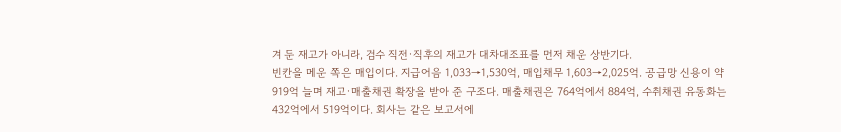겨 둔 재고가 아니라, 검수 직전·직후의 재고가 대차대조표를 먼저 채운 상반기다.
빈칸을 메운 쪽은 매입이다. 지급어음 1,033→1,530억, 매입채무 1,603→2,025억. 공급망 신용이 약 919억 늘며 재고·매출채권 확장을 받아 준 구조다. 매출채권은 764억에서 884억, 수취채권 유동화는 432억에서 519억이다. 회사는 같은 보고서에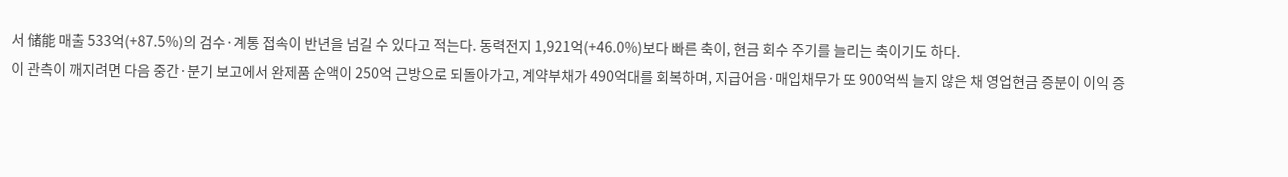서 储能 매출 533억(+87.5%)의 검수·계통 접속이 반년을 넘길 수 있다고 적는다. 동력전지 1,921억(+46.0%)보다 빠른 축이, 현금 회수 주기를 늘리는 축이기도 하다.
이 관측이 깨지려면 다음 중간·분기 보고에서 완제품 순액이 250억 근방으로 되돌아가고, 계약부채가 490억대를 회복하며, 지급어음·매입채무가 또 900억씩 늘지 않은 채 영업현금 증분이 이익 증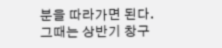분을 따라가면 된다. 그때는 상반기 창구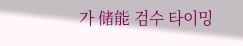가 储能 검수 타이밍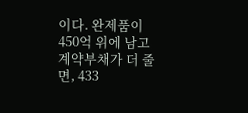이다. 완제품이 450억 위에 남고 계약부채가 더 줄면, 433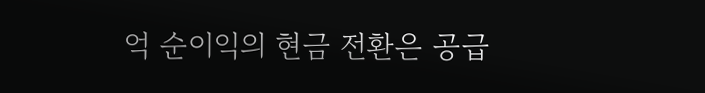억 순이익의 현금 전환은 공급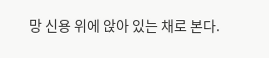망 신용 위에 앉아 있는 채로 본다.